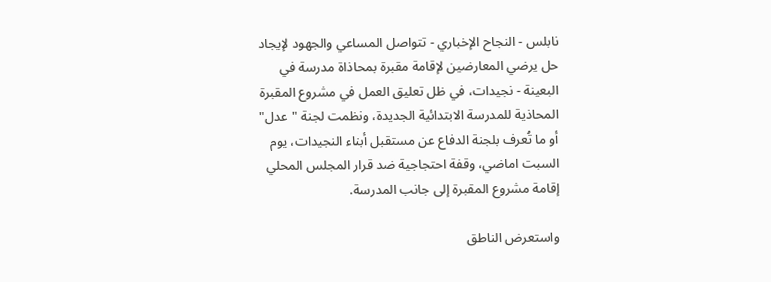نابلس - النجاح الإخباري - تتواصل المساعي والجهود لإيجاد حل يرضي المعارضين لإقامة مقبرة بمحاذاة مدرسة في البعينة - نجيدات، في ظل تعليق العمل في مشروع المقبرة المحاذية للمدرسة الابتدائية الجديدة، ونظمت لجنة "عدل" أو ما تُعرف بلجنة الدفاع عن مستقبل أبناء النجيدات، يوم السبت اماضي، وقفة احتجاجية ضد قرار المجلس المحلي إقامة مشروع المقبرة إلى جانب المدرسة.

واستعرض الناطق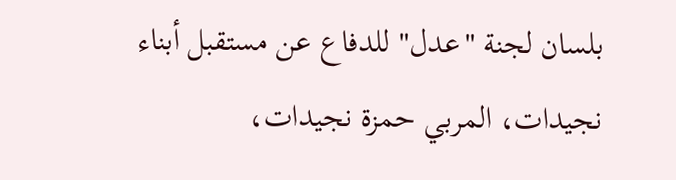بلسان لجنة "عدل" للدفاع عن مستقبل أبناء نجيدات، المربي حمزة نجيدات،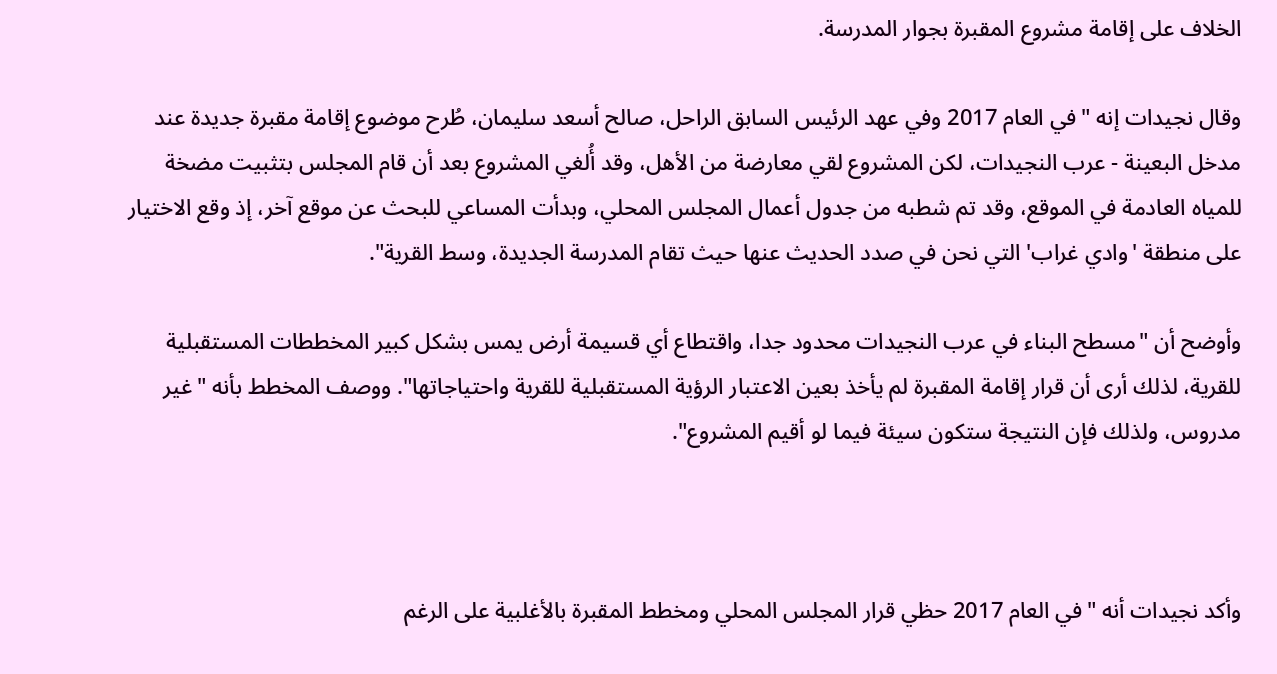الخلاف على إقامة مشروع المقبرة بجوار المدرسة.

وقال نجيدات إنه "في العام 2017 وفي عهد الرئيس السابق الراحل، صالح أسعد سليمان، طُرح موضوع إقامة مقبرة جديدة عند مدخل البعينة - عرب النجيدات، لكن المشروع لقي معارضة من الأهل، وقد أُلغي المشروع بعد أن قام المجلس بتثبيت مضخة للمياه العادمة في الموقع، وقد تم شطبه من جدول أعمال المجلس المحلي، وبدأت المساعي للبحث عن موقع آخر، إذ وقع الاختيار على منطقة 'وادي غراب' التي نحن في صدد الحديث عنها حيث تقام المدرسة الجديدة، وسط القرية".

وأوضح أن "مسطح البناء في عرب النجيدات محدود جدا، واقتطاع أي قسيمة أرض يمس بشكل كبير المخططات المستقبلية للقرية، لذلك أرى أن قرار إقامة المقبرة لم يأخذ بعين الاعتبار الرؤية المستقبلية للقرية واحتياجاتها". ووصف المخطط بأنه "غير مدروس، ولذلك فإن النتيجة ستكون سيئة فيما لو أقيم المشروع".



وأكد نجيدات أنه "في العام 2017 حظي قرار المجلس المحلي ومخطط المقبرة بالأغلبية على الرغم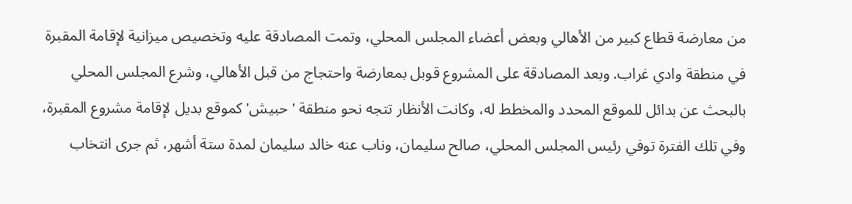من معارضة قطاع كبير من الأهالي وبعض أعضاء المجلس المحلي، وتمت المصادقة عليه وتخصيص ميزانية لإقامة المقبرة في منطقة وادي غراب. وبعد المصادقة على المشروع قوبل بمعارضة واحتجاج من قبل الأهالي، وشرع المجلس المحلي بالبحث عن بدائل للموقع المحدد والمخطط له، وكانت الأنظار تتجه نحو منطقة 'حبيش' كموقع بديل لإقامة مشروع المقبرة، وفي تلك الفترة توفي رئيس المجلس المحلي، صالح سليمان، وناب عنه خالد سليمان لمدة ستة أشهر، ثم جرى انتخاب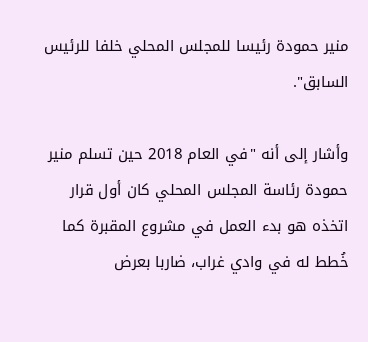منير حمودة رئيسا للمجلس المحلي خلفا للرئيس السابق".

وأشار إلى أنه "في العام 2018 حين تسلم منير حمودة رئاسة المجلس المحلي كان أول قرار اتخذه هو بدء العمل في مشروع المقبرة كما خُطط له في وادي غراب، ضاربا بعرض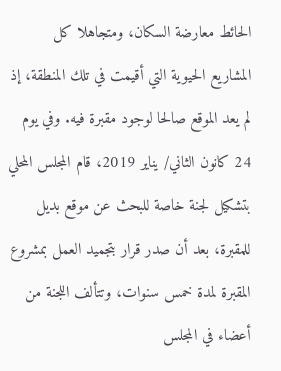الحائط معارضة السكان، ومتجاهلا كل المشاريع الحيوية التي أقيمت في تلك المنطقة، إذ لم يعد الموقع صالحا لوجود مقبرة فيه. وفي يوم 24 كانون الثاني/ يناير 2019، قام المجلس المحلي بتشكيل لجنة خاصة للبحث عن موقع بديل للمقبرة، بعد أن صدر قرار بتجميد العمل بمشروع المقبرة لمدة خمس سنوات، وتتألف اللجنة من أعضاء في المجلس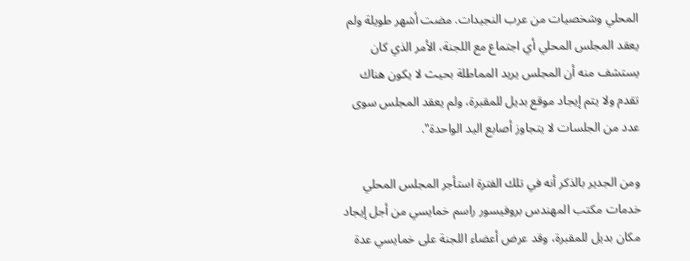المحلي وشخصيات من عرب النجيدات. مضت أشهر طويلة ولم يعقد المجلس المحلي أي اجتماع مع اللجنة، الأمر الذي كان يستشف منه أن المجلس يريد المماطلة بحيث لا يكون هناك تقدم ولا يتم إيجاد موقع بديل للمقبرة، ولم يعقد المجلس سوى عدد من الجلسات لا يتجاوز أصابع اليد الواحدة".

ومن الجدير بالذكر أنه في تلك الفترة استأجر المجلس المحلي خدمات مكتب المهندس بروفيسور راسم خمايسي من أجل إيجاد مكان بديل للمقبرة، وقد عرض أعضاء اللجنة على خمايسي عدة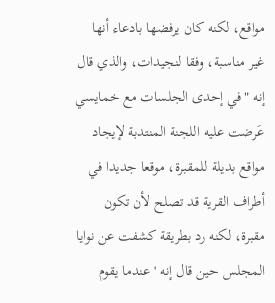مواقع، لكنه كان يرفضها بادعاء أنها غير مناسبة، وفقا لنجيدات، والذي قال إنه "في إحدى الجلسات مع خمايسي عَرضت عليه اللجنة المنتدبة لإيجاد مواقع بديلة للمقبرة، موقعا جديدا في أطراف القرية قد تصلح لأن تكون مقبرة، لكنه رد بطريقة كشفت عن نوايا المجلس حين قال إنه 'عندما يقوم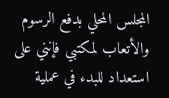المجلس المحلي بدفع الرسوم والأتعاب لمكتبي فإنني على استعداد للبدء في عملية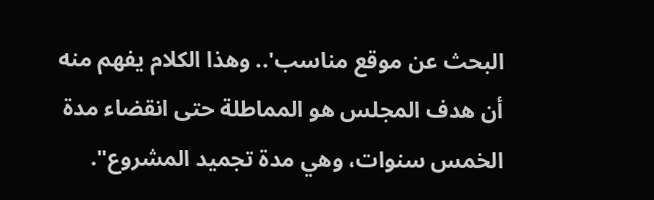البحث عن موقع مناسب'.. وهذا الكلام يفهم منه أن هدف المجلس هو المماطلة حتى انقضاء مدة الخمس سنوات، وهي مدة تجميد المشروع".